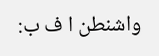واشنطن ا ف ب: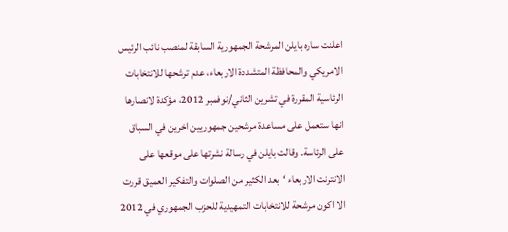اعلنت ساره بايلن المرشحة الجمهورية السابقة لمنصب نائب الرئيس الامريكي والمحافظة المتشددة الاربعاء، عدم ترشحها للانتخابات الرئاسية المقررة في تشرين الثاني/نوفمبر 2012، مؤكدة لانصارها انها ستعمل على مساعدة مرشحين جمهوريين اخرين في السباق على الرئاسة. وقالت بايلن في رسالة نشرتها على موقعها على الانترنت الاربعاء ‘بعد الكثير من الصلوات والتفكير العميق قررت الا اكون مرشحة للانتخابات التمهيدية للحزب الجمهوري في 2012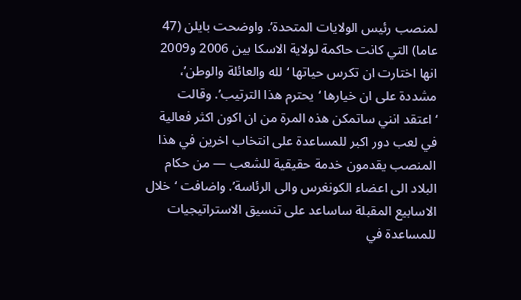لمنصب رئيس الولايات المتحدة’. واوضحت بايلن (47 عاما) التي كانت حاكمة لولاية الاسكا بين 2006 و2009 انها اختارت ان تكرس حياتها ‘لله والعائلة والوطن’، مشددة على ان خيارها ‘يحترم هذا الترتيب’. وقالت ‘اعتقد انني ساتمكن هذه المرة من ان اكون اكثر فعالية في لعب دور اكبر للمساعدة على انتخاب اخرين في هذا المنصب يقدمون خدمة حقيقية للشعب — من حكام البلاد الى اعضاء الكونغرس والى الرئاسة’. واضافت ‘خلال الاسابيع المقبلة ساساعد على تنسيق الاستراتيجيات للمساعدة في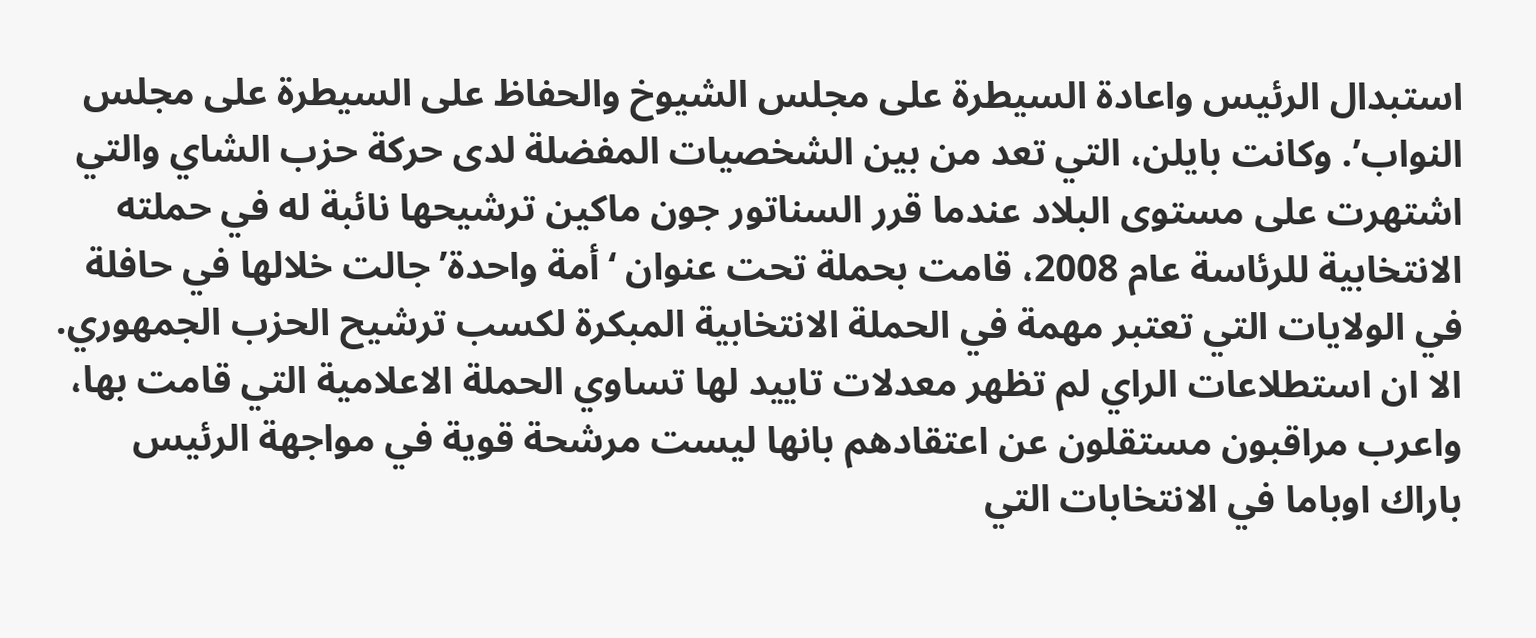استبدال الرئيس واعادة السيطرة على مجلس الشيوخ والحفاظ على السيطرة على مجلس النواب’. وكانت بايلن، التي تعد من بين الشخصيات المفضلة لدى حركة حزب الشاي والتي اشتهرت على مستوى البلاد عندما قرر السناتور جون ماكين ترشيحها نائبة له في حملته الانتخابية للرئاسة عام 2008، قامت بحملة تحت عنوان ‘أمة واحدة’ جالت خلالها في حافلة في الولايات التي تعتبر مهمة في الحملة الانتخابية المبكرة لكسب ترشيح الحزب الجمهوري. الا ان استطلاعات الراي لم تظهر معدلات تاييد لها تساوي الحملة الاعلامية التي قامت بها، واعرب مراقبون مستقلون عن اعتقادهم بانها ليست مرشحة قوية في مواجهة الرئيس باراك اوباما في الانتخابات التي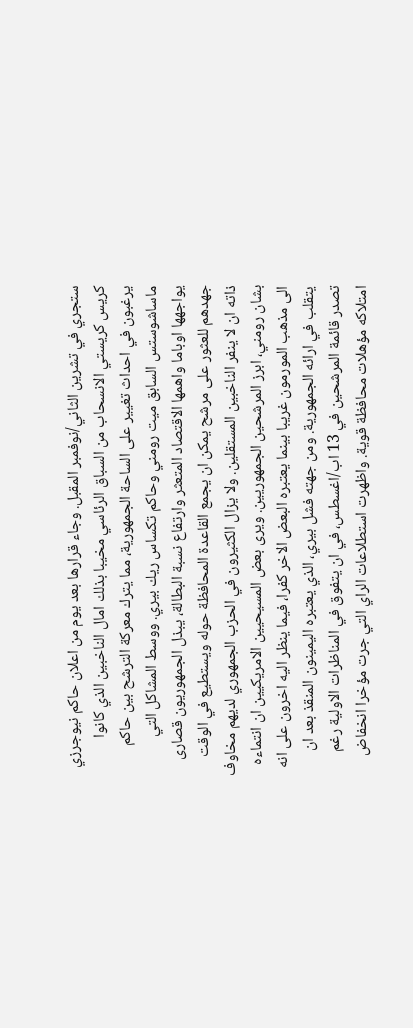ستجري في تشرين الثاني/نوفمبر المقبل. وجاء قرارها بعد يوم من اعلان حاكم نيوجرزي كريس كريستي الانسحاب من السباق الرئاسي مخيبا بذلك امال الناخبين الذي كانوا يرغبون في احداث تغيير على الساحة الجمهورية، مما يترك معركة الترشح بين حاكم ماساشوستس السابق ميت رومني وحاكم تكساس ريك بيري. ووسط المشاكل التي يواجهها اوباما واهمها الاقتصاد المتعثر وارتفاع نسبة البطالة، يبذل الجمهوريون قصارى جهدهم للعثور على مرشح يمكن ان يجمع القاعدة المحافظة حوله ويستطيع في الوقت ذاته ان لا ينفر الناخبين المستقلين. ولا يزال الكثيرون في الحزب الجمهوري لديهم مخاوف بشان رومني، ابرز المرشحين الجمهوريين. ويرى بعض المسيحيين الامريكيين ان انتماءه الى مذهب المورمون غريبا بينما يعتبره البعض الاخر كفرا، فيما ينظر اليه اخرون على انه يتقلب في ارائه الجمهورية. ومن جهته فشل بيري، الذي يعتبره اليمينون المنقذ بعد ان تصدر قائمة المرشحين في 13 اب/اغسطس، في ان يتفوق في المناظرات الاولية رغم امتلاكه مؤهلات محافظة قوية. واظهرت استطلاعات الراي التي جرت مؤخرا انخفاض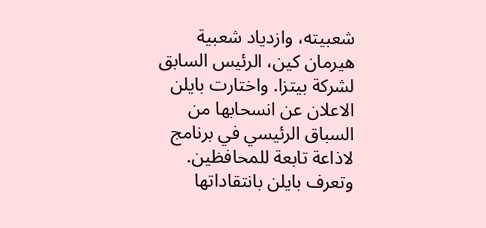شعبيته، وازدياد شعبية هيرمان كين، الرئيس السابق لشركة بيتزا. واختارت بايلن الاعلان عن انسحابها من السباق الرئيسي في برنامج لاذاعة تابعة للمحافظين. وتعرف بايلن بانتقاداتها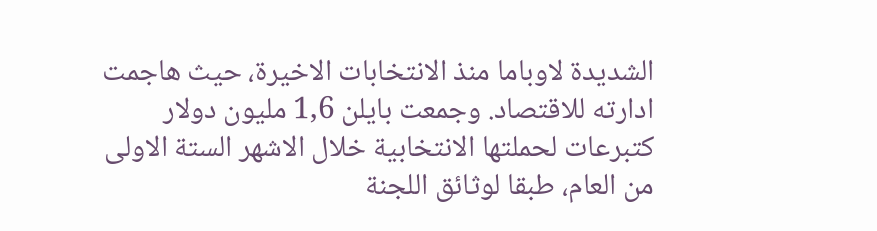الشديدة لاوباما منذ الانتخابات الاخيرة، حيث هاجمت ادارته للاقتصاد. وجمعت بايلن 1,6 مليون دولار كتبرعات لحملتها الانتخابية خلال الاشهر الستة الاولى من العام، طبقا لوثائق اللجنة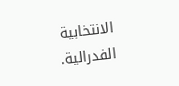الانتخابية الفدرالية.